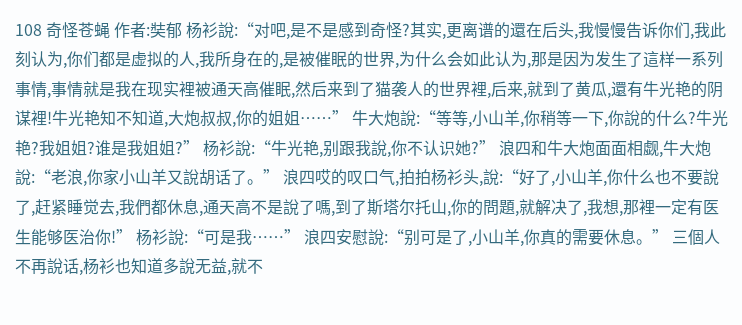108 奇怪苍蝇 作者:奘郁 杨衫說:“对吧,是不是感到奇怪?其实,更离谱的還在后头,我慢慢告诉你们,我此刻认为,你们都是虚拟的人,我所身在的,是被催眠的世界,为什么会如此认为,那是因为发生了這样一系列事情,事情就是我在现实裡被通天高催眠,然后来到了猫袭人的世界裡,后来,就到了黄瓜,還有牛光艳的阴谋裡!牛光艳知不知道,大炮叔叔,你的姐姐……” 牛大炮說:“等等,小山羊,你稍等一下,你說的什么?牛光艳?我姐姐?谁是我姐姐?” 杨衫說:“牛光艳,别跟我說,你不认识她?” 浪四和牛大炮面面相觑,牛大炮說:“老浪,你家小山羊又說胡话了。” 浪四哎的叹口气,拍拍杨衫头,說:“好了,小山羊,你什么也不要說了,赶紧睡觉去,我們都休息,通天高不是說了嗎,到了斯塔尔托山,你的問題,就解决了,我想,那裡一定有医生能够医治你!” 杨衫說:“可是我……” 浪四安慰說:“别可是了,小山羊,你真的需要休息。” 三個人不再說话,杨衫也知道多說无益,就不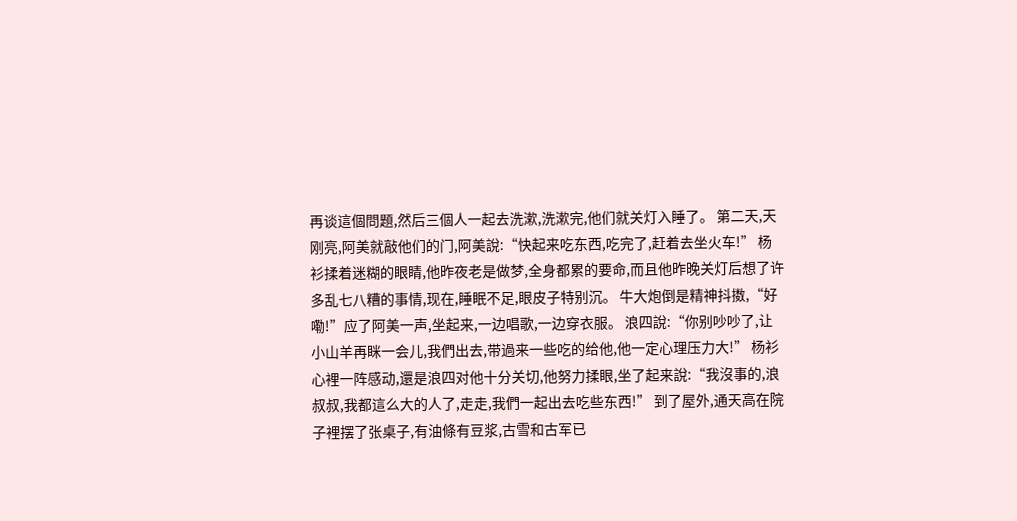再谈這個問題,然后三個人一起去洗漱,洗漱完,他们就关灯入睡了。 第二天,天刚亮,阿美就敲他们的门,阿美說:“快起来吃东西,吃完了,赶着去坐火车!” 杨衫揉着迷糊的眼睛,他昨夜老是做梦,全身都累的要命,而且他昨晚关灯后想了许多乱七八糟的事情,现在,睡眠不足,眼皮子特别沉。 牛大炮倒是精神抖擞,“好嘞!”应了阿美一声,坐起来,一边唱歌,一边穿衣服。 浪四說:“你别吵吵了,让小山羊再眯一会儿,我們出去,带過来一些吃的给他,他一定心理压力大!” 杨衫心裡一阵感动,還是浪四对他十分关切,他努力揉眼,坐了起来說:“我沒事的,浪叔叔,我都這么大的人了,走走,我們一起出去吃些东西!” 到了屋外,通天高在院子裡摆了张桌子,有油條有豆浆,古雪和古军已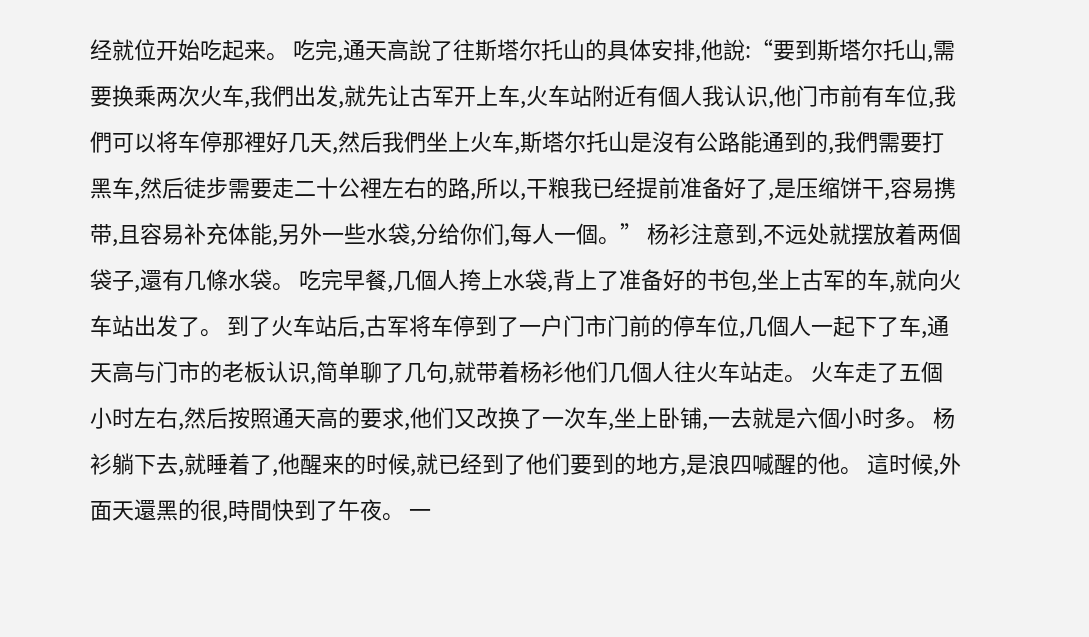经就位开始吃起来。 吃完,通天高說了往斯塔尔托山的具体安排,他說:“要到斯塔尔托山,需要换乘两次火车,我們出发,就先让古军开上车,火车站附近有個人我认识,他门市前有车位,我們可以将车停那裡好几天,然后我們坐上火车,斯塔尔托山是沒有公路能通到的,我們需要打黑车,然后徒步需要走二十公裡左右的路,所以,干粮我已经提前准备好了,是压缩饼干,容易携带,且容易补充体能,另外一些水袋,分给你们,每人一個。” 杨衫注意到,不远处就摆放着两個袋子,還有几條水袋。 吃完早餐,几個人挎上水袋,背上了准备好的书包,坐上古军的车,就向火车站出发了。 到了火车站后,古军将车停到了一户门市门前的停车位,几個人一起下了车,通天高与门市的老板认识,简单聊了几句,就带着杨衫他们几個人往火车站走。 火车走了五個小时左右,然后按照通天高的要求,他们又改换了一次车,坐上卧铺,一去就是六個小时多。 杨衫躺下去,就睡着了,他醒来的时候,就已经到了他们要到的地方,是浪四喊醒的他。 這时候,外面天還黑的很,時間快到了午夜。 一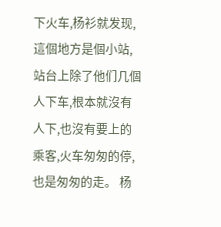下火车,杨衫就发现,這個地方是個小站,站台上除了他们几個人下车,根本就沒有人下,也沒有要上的乘客,火车匆匆的停,也是匆匆的走。 杨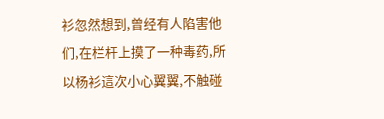衫忽然想到,曾经有人陷害他们,在栏杆上摸了一种毒药,所以杨衫這次小心翼翼,不触碰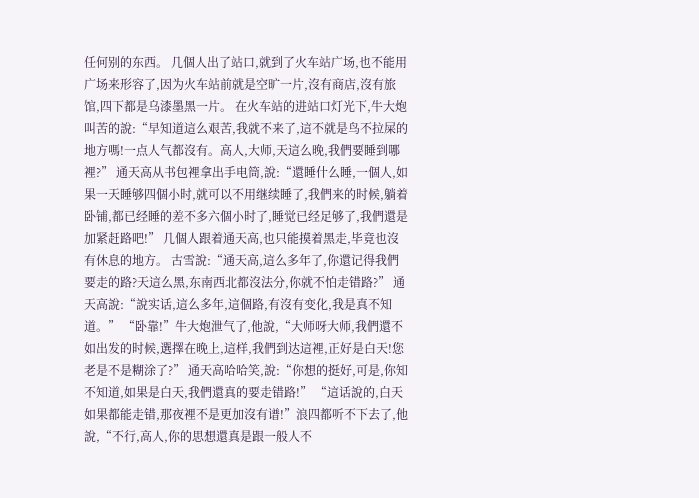任何别的东西。 几個人出了站口,就到了火车站广场,也不能用广场来形容了,因为火车站前就是空旷一片,沒有商店,沒有旅馆,四下都是乌漆墨黑一片。 在火车站的进站口灯光下,牛大炮叫苦的說:“早知道這么艰苦,我就不来了,這不就是鸟不拉屎的地方嗎!一点人气都沒有。高人,大师,天這么晚,我們要睡到哪裡?” 通天高从书包裡拿出手电筒,說:“還睡什么睡,一個人,如果一天睡够四個小时,就可以不用继续睡了,我們来的时候,躺着卧铺,都已经睡的差不多六個小时了,睡觉已经足够了,我們還是加紧赶路吧!” 几個人跟着通天高,也只能摸着黑走,毕竟也沒有休息的地方。 古雪說:“通天高,這么多年了,你還记得我們要走的路?天這么黑,东南西北都沒法分,你就不怕走错路?” 通天高說:“說实话,這么多年,這個路,有沒有变化,我是真不知道。” “卧靠!”牛大炮泄气了,他說,“大师呀大师,我們還不如出发的时候,選擇在晚上,這样,我們到达這裡,正好是白天!您老是不是糊涂了?” 通天高哈哈笑,說:“你想的挺好,可是,你知不知道,如果是白天,我們還真的要走错路!” “這话說的,白天如果都能走错,那夜裡不是更加沒有谱!”浪四都听不下去了,他說,“不行,高人,你的思想還真是跟一般人不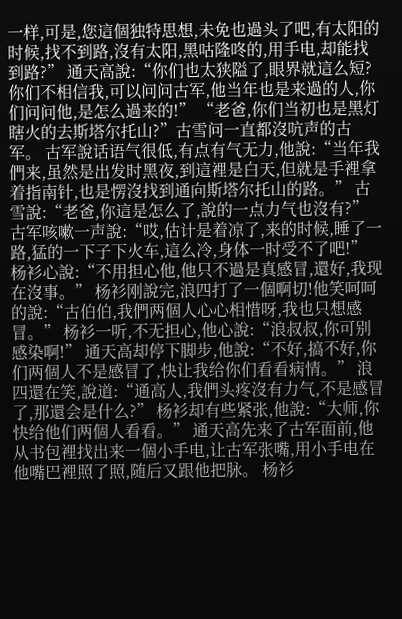一样,可是,您這個独特思想,未免也過头了吧,有太阳的时候,找不到路,沒有太阳,黑咕隆咚的,用手电,却能找到路?” 通天高說:“你们也太狭隘了,眼界就這么短?你们不相信我,可以问问古军,他当年也是来過的人,你们问问他,是怎么過来的!” “老爸,你们当初也是黑灯瞎火的去斯塔尔托山?”古雪问一直都沒吭声的古军。 古军說话语气很低,有点有气无力,他說:“当年我們来,虽然是出发时黑夜,到這裡是白天,但就是手裡拿着指南针,也是愣沒找到通向斯塔尔托山的路。” 古雪說:“老爸,你這是怎么了,說的一点力气也沒有?” 古军咳嗽一声說:“哎,估计是着凉了,来的时候,睡了一路,猛的一下子下火车,這么冷,身体一时受不了吧!” 杨衫心說:“不用担心他,他只不過是真感冒,還好,我现在沒事。” 杨衫刚說完,浪四打了一個啊切!他笑呵呵的說:“古伯伯,我們两個人心心相惜呀,我也只想感冒。” 杨衫一听,不无担心,他心說:“浪叔叔,你可别感染啊!” 通天高却停下脚步,他說:“不好,搞不好,你们两個人不是感冒了,快让我给你们看看病情。” 浪四還在笑,說道:“通高人,我們头疼沒有力气,不是感冒了,那還会是什么?” 杨衫却有些紧张,他說:“大师,你快给他们两個人看看。” 通天高先来了古军面前,他从书包裡找出来一個小手电,让古军张嘴,用小手电在他嘴巴裡照了照,随后又跟他把脉。 杨衫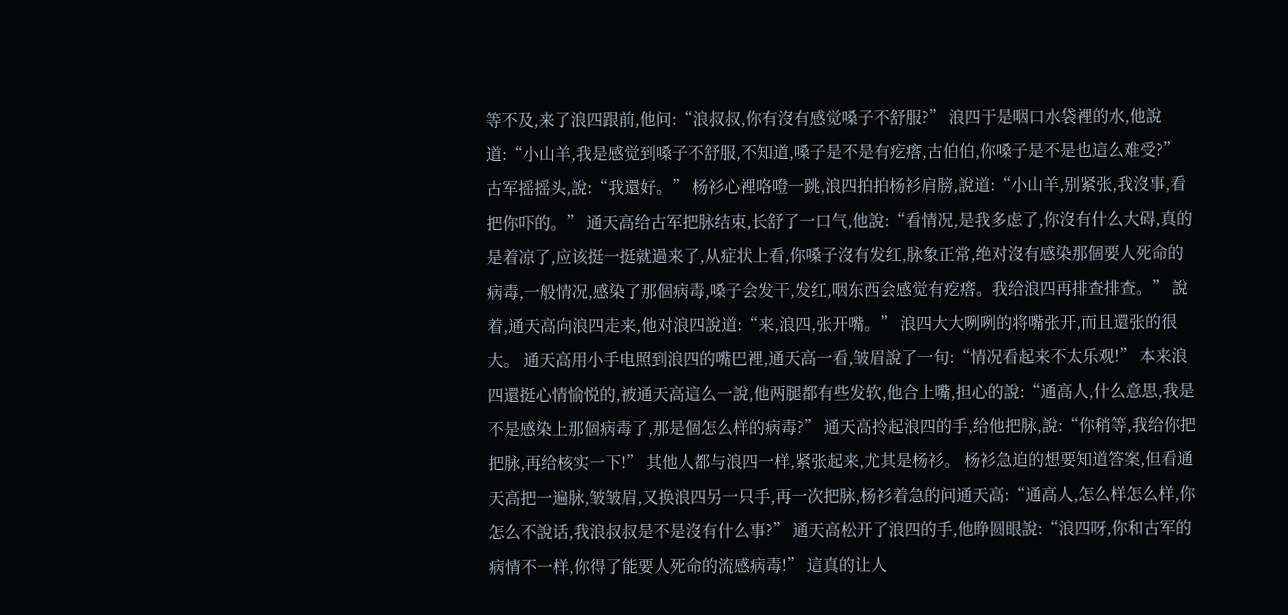等不及,来了浪四跟前,他问:“浪叔叔,你有沒有感觉嗓子不舒服?” 浪四于是咽口水袋裡的水,他說道:“小山羊,我是感觉到嗓子不舒服,不知道,嗓子是不是有疙瘩,古伯伯,你嗓子是不是也這么难受?” 古军摇摇头,說:“我還好。” 杨衫心裡咯噔一跳,浪四拍拍杨衫肩膀,說道:“小山羊,别紧张,我沒事,看把你吓的。” 通天高给古军把脉结束,长舒了一口气,他說:“看情况,是我多虑了,你沒有什么大碍,真的是着凉了,应该挺一挺就過来了,从症状上看,你嗓子沒有发红,脉象正常,绝对沒有感染那個要人死命的病毒,一般情况,感染了那個病毒,嗓子会发干,发红,咽东西会感觉有疙瘩。我给浪四再排查排查。” 說着,通天高向浪四走来,他对浪四說道:“来,浪四,张开嘴。” 浪四大大咧咧的将嘴张开,而且還张的很大。 通天高用小手电照到浪四的嘴巴裡,通天高一看,皱眉說了一句:“情况看起来不太乐观!” 本来浪四還挺心情愉悦的,被通天高這么一說,他两腿都有些发软,他合上嘴,担心的說:“通高人,什么意思,我是不是感染上那個病毒了,那是個怎么样的病毒?” 通天高拎起浪四的手,给他把脉,說:“你稍等,我给你把把脉,再给核实一下!” 其他人都与浪四一样,紧张起来,尤其是杨衫。 杨衫急迫的想要知道答案,但看通天高把一遍脉,皱皱眉,又换浪四另一只手,再一次把脉,杨衫着急的问通天高:“通高人,怎么样怎么样,你怎么不說话,我浪叔叔是不是沒有什么事?” 通天高松开了浪四的手,他睁圆眼說:“浪四呀,你和古军的病情不一样,你得了能要人死命的流感病毒!” 這真的让人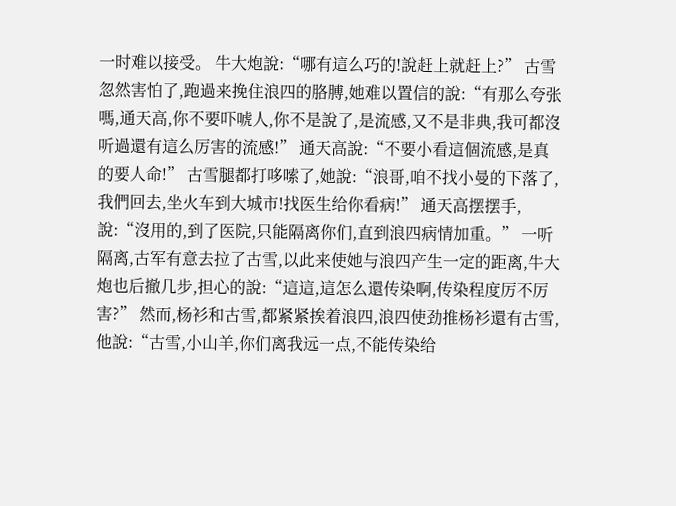一时难以接受。 牛大炮說:“哪有這么巧的!說赶上就赶上?” 古雪忽然害怕了,跑過来挽住浪四的胳膊,她难以置信的說:“有那么夸张嗎,通天高,你不要吓唬人,你不是說了,是流感,又不是非典,我可都沒听過還有這么厉害的流感!” 通天高說:“不要小看這個流感,是真的要人命!” 古雪腿都打哆嗦了,她說:“浪哥,咱不找小曼的下落了,我們回去,坐火车到大城市!找医生给你看病!” 通天高摆摆手,說:“沒用的,到了医院,只能隔离你们,直到浪四病情加重。” 一听隔离,古军有意去拉了古雪,以此来使她与浪四产生一定的距离,牛大炮也后撤几步,担心的說:“這這,這怎么還传染啊,传染程度厉不厉害?” 然而,杨衫和古雪,都紧紧挨着浪四,浪四使劲推杨衫還有古雪,他說:“古雪,小山羊,你们离我远一点,不能传染给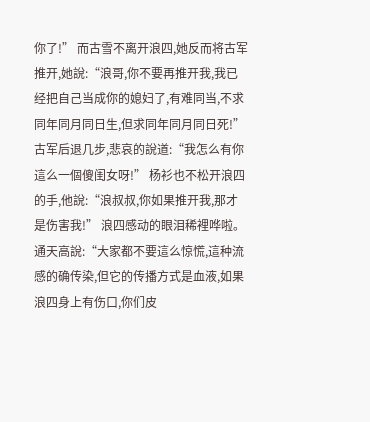你了!” 而古雪不离开浪四,她反而将古军推开,她說:“浪哥,你不要再推开我,我已经把自己当成你的媳妇了,有难同当,不求同年同月同日生,但求同年同月同日死!” 古军后退几步,悲哀的說道:“我怎么有你這么一個傻闺女呀!” 杨衫也不松开浪四的手,他說:“浪叔叔,你如果推开我,那才是伤害我!” 浪四感动的眼泪稀裡哗啦。 通天高說:“大家都不要這么惊慌,這种流感的确传染,但它的传播方式是血液,如果浪四身上有伤口,你们皮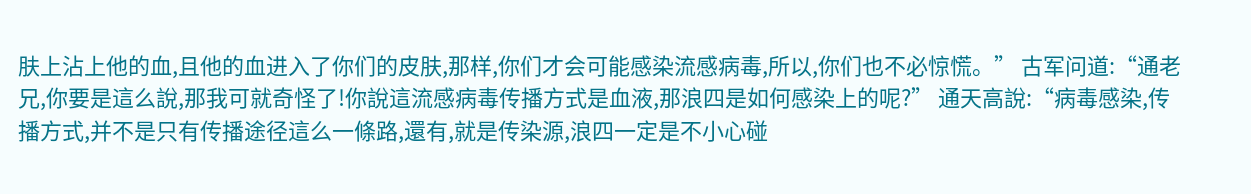肤上沾上他的血,且他的血进入了你们的皮肤,那样,你们才会可能感染流感病毒,所以,你们也不必惊慌。” 古军问道:“通老兄,你要是這么說,那我可就奇怪了!你說這流感病毒传播方式是血液,那浪四是如何感染上的呢?” 通天高說:“病毒感染,传播方式,并不是只有传播途径這么一條路,還有,就是传染源,浪四一定是不小心碰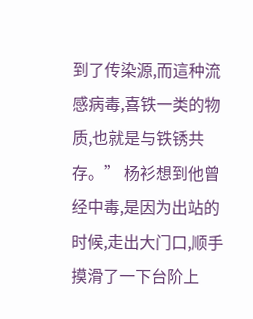到了传染源,而這种流感病毒,喜铁一类的物质,也就是与铁锈共存。” 杨衫想到他曾经中毒,是因为出站的时候,走出大门口,顺手摸滑了一下台阶上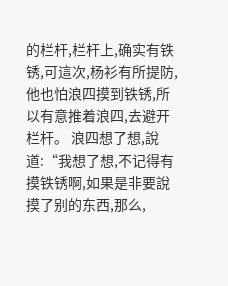的栏杆,栏杆上,确实有铁锈,可這次,杨衫有所提防,他也怕浪四摸到铁锈,所以有意推着浪四,去避开栏杆。 浪四想了想,說道:“我想了想,不记得有摸铁锈啊,如果是非要說摸了别的东西,那么,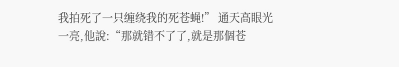我拍死了一只缠绕我的死苍蝇!” 通天高眼光一亮,他說:“那就错不了了,就是那個苍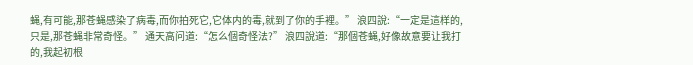蝇,有可能,那苍蝇感染了病毒,而你拍死它,它体内的毒,就到了你的手裡。” 浪四說:“一定是這样的,只是,那苍蝇非常奇怪。” 通天高问道:“怎么個奇怪法?” 浪四說道:“那個苍蝇,好像故意要让我打的,我起初根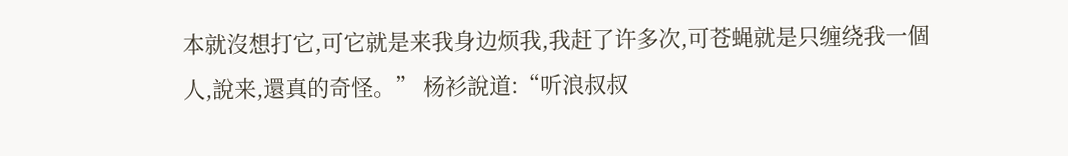本就沒想打它,可它就是来我身边烦我,我赶了许多次,可苍蝇就是只缠绕我一個人,說来,還真的奇怪。” 杨衫說道:“听浪叔叔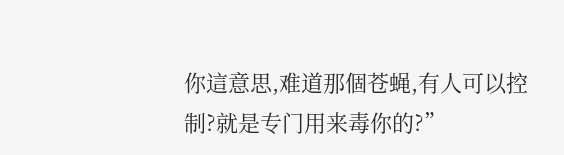你這意思,难道那個苍蝇,有人可以控制?就是专门用来毒你的?”